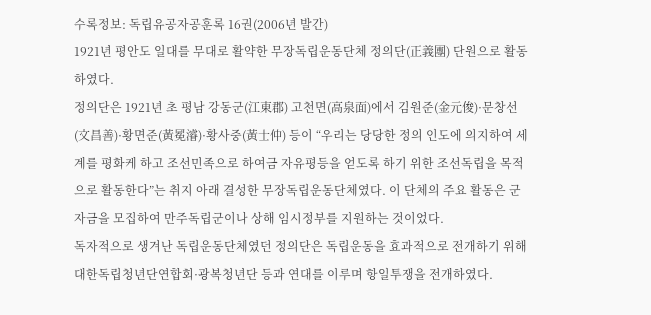수록정보: 독립유공자공훈록 16권(2006년 발간)
1921년 평안도 일대를 무대로 활약한 무장독립운동단체 정의단(正義團) 단원으로 활동하였다.
정의단은 1921년 초 평남 강동군(江東郡) 고천면(高泉面)에서 김원준(金元俊)·문창선(文昌善)·황면준(黃冕濬)·황사중(黃士仲) 등이 “우리는 당당한 정의 인도에 의지하여 세계를 평화케 하고 조선민족으로 하여금 자유평등을 얻도록 하기 위한 조선독립을 목적으로 활동한다”는 취지 아래 결성한 무장독립운동단체였다. 이 단체의 주요 활동은 군자금을 모집하여 만주독립군이나 상해 임시정부를 지원하는 것이었다.
독자적으로 생겨난 독립운동단체였던 정의단은 독립운동을 효과적으로 전개하기 위해 대한독립청년단연합회·광복청년단 등과 연대를 이루며 항일투쟁을 전개하였다.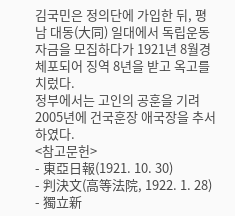김국민은 정의단에 가입한 뒤, 평남 대동(大同) 일대에서 독립운동 자금을 모집하다가 1921년 8월경 체포되어 징역 8년을 받고 옥고를 치렀다.
정부에서는 고인의 공훈을 기려 2005년에 건국훈장 애국장을 추서하였다.
<참고문헌>
- 東亞日報(1921. 10. 30)
- 判決文(高等法院, 1922. 1. 28)
- 獨立新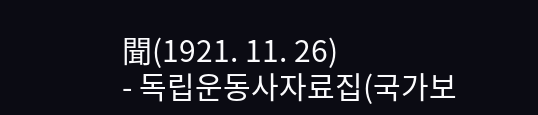聞(1921. 11. 26)
- 독립운동사자료집(국가보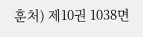훈처) 제10권 1038면